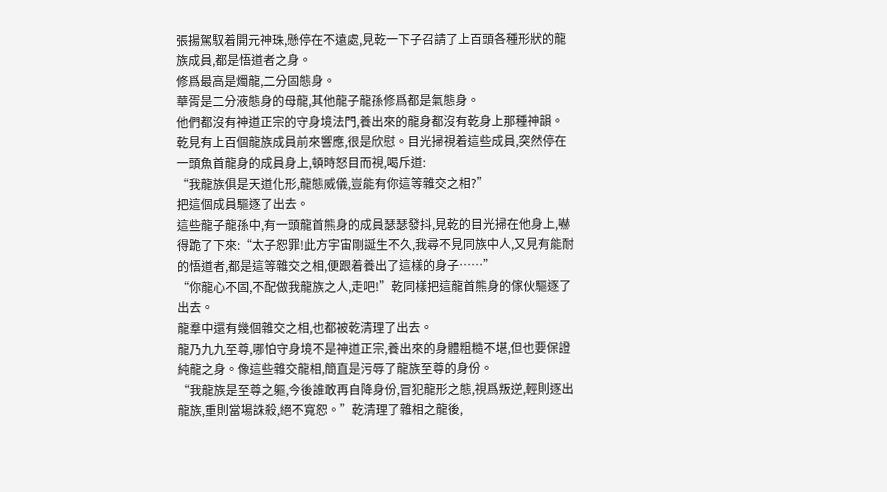張揚駕馭着開元神珠,懸停在不遠處,見乾一下子召請了上百頭各種形狀的龍族成員,都是悟道者之身。
修爲最高是燭龍,二分固態身。
華胥是二分液態身的母龍,其他龍子龍孫修爲都是氣態身。
他們都沒有神道正宗的守身境法門,養出來的龍身都沒有乾身上那種神韻。
乾見有上百個龍族成員前來響應,很是欣慰。目光掃視着這些成員,突然停在一頭魚首龍身的成員身上,頓時怒目而視,喝斥道:
“我龍族俱是天道化形,龍態威儀,豈能有你這等雜交之相?”
把這個成員驅逐了出去。
這些龍子龍孫中,有一頭龍首熊身的成員瑟瑟發抖,見乾的目光掃在他身上,嚇得跪了下來:“太子恕罪!此方宇宙剛誕生不久,我尋不見同族中人,又見有能耐的悟道者,都是這等雜交之相,便跟着養出了這樣的身子……”
“你龍心不固,不配做我龍族之人,走吧!”乾同樣把這龍首熊身的傢伙驅逐了出去。
龍羣中還有幾個雜交之相,也都被乾清理了出去。
龍乃九九至尊,哪怕守身境不是神道正宗,養出來的身體粗糙不堪,但也要保證純龍之身。像這些雜交龍相,簡直是污辱了龍族至尊的身份。
“我龍族是至尊之軀,今後誰敢再自降身份,冒犯龍形之態,視爲叛逆,輕則逐出龍族,重則當場誅殺,絕不寬恕。”乾清理了雜相之龍後,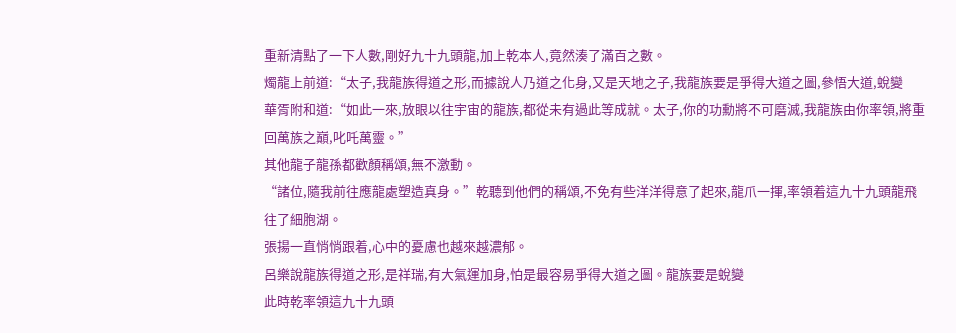重新清點了一下人數,剛好九十九頭龍,加上乾本人,竟然湊了滿百之數。
燭龍上前道:“太子,我龍族得道之形,而據說人乃道之化身,又是天地之子,我龍族要是爭得大道之圖,參悟大道,蛻變
華胥附和道:“如此一來,放眼以往宇宙的龍族,都從未有過此等成就。太子,你的功勳將不可磨滅,我龍族由你率領,將重回萬族之巔,叱吒萬靈。”
其他龍子龍孫都歡顏稱頌,無不激動。
“諸位,隨我前往應龍處塑造真身。”乾聽到他們的稱頌,不免有些洋洋得意了起來,龍爪一揮,率領着這九十九頭龍飛往了細胞湖。
張揚一直悄悄跟着,心中的憂慮也越來越濃郁。
呂樂說龍族得道之形,是祥瑞,有大氣運加身,怕是最容易爭得大道之圖。龍族要是蛻變
此時乾率領這九十九頭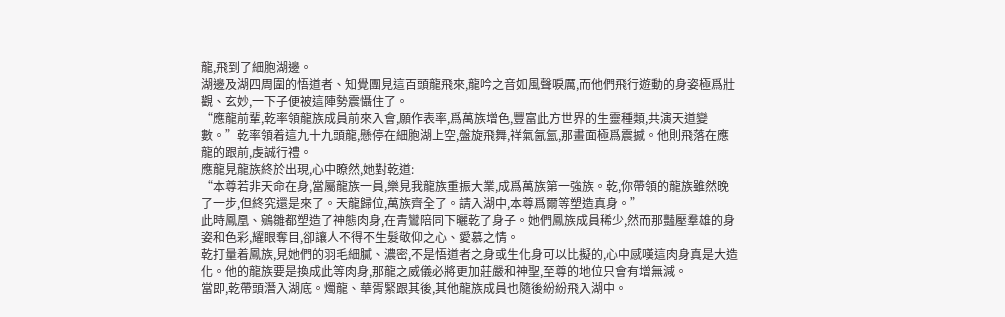龍,飛到了細胞湖邊。
湖邊及湖四周圍的悟道者、知覺團見這百頭龍飛來,龍吟之音如風聲唳厲,而他們飛行遊動的身姿極爲壯觀、玄妙,一下子便被這陣勢震懾住了。
“應龍前輩,乾率領龍族成員前來入會,願作表率,爲萬族增色,豐富此方世界的生靈種類,共演天道變數。”乾率領着這九十九頭龍,懸停在細胞湖上空,盤旋飛舞,祥氣氤氳,那畫面極爲震撼。他則飛落在應龍的跟前,虔誠行禮。
應龍見龍族終於出現,心中瞭然,她對乾道:
“本尊若非天命在身,當屬龍族一員,樂見我龍族重振大業,成爲萬族第一強族。乾,你帶領的龍族雖然晚了一步,但終究還是來了。天龍歸位,萬族齊全了。請入湖中,本尊爲爾等塑造真身。”
此時鳳凰、鵷雛都塑造了神態肉身,在青鸞陪同下曬乾了身子。她們鳳族成員稀少,然而那豔壓羣雄的身姿和色彩,耀眼奪目,卻讓人不得不生髮敬仰之心、愛慕之情。
乾打量着鳳族,見她們的羽毛細膩、濃密,不是悟道者之身或生化身可以比擬的,心中感嘆這肉身真是大造化。他的龍族要是換成此等肉身,那龍之威儀必將更加莊嚴和神聖,至尊的地位只會有增無減。
當即,乾帶頭潛入湖底。燭龍、華胥緊跟其後,其他龍族成員也隨後紛紛飛入湖中。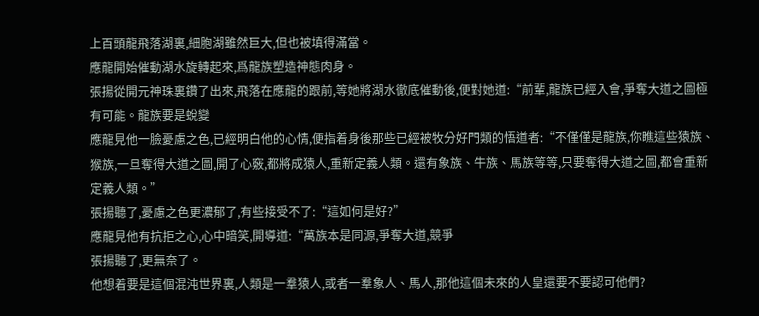上百頭龍飛落湖裏,細胞湖雖然巨大,但也被填得滿當。
應龍開始催動湖水旋轉起來,爲龍族塑造神態肉身。
張揚從開元神珠裏鑽了出來,飛落在應龍的跟前,等她將湖水徹底催動後,便對她道:“前輩,龍族已經入會,爭奪大道之圖極有可能。龍族要是蛻變
應龍見他一臉憂慮之色,已經明白他的心情,便指着身後那些已經被牧分好門類的悟道者:“不僅僅是龍族,你瞧這些猿族、猴族,一旦奪得大道之圖,開了心竅,都將成猿人,重新定義人類。還有象族、牛族、馬族等等,只要奪得大道之圖,都會重新定義人類。”
張揚聽了,憂慮之色更濃郁了,有些接受不了:“這如何是好?”
應龍見他有抗拒之心,心中暗笑,開導道:“萬族本是同源,爭奪大道,競爭
張揚聽了,更無奈了。
他想着要是這個混沌世界裏,人類是一羣猿人,或者一羣象人、馬人,那他這個未來的人皇還要不要認可他們?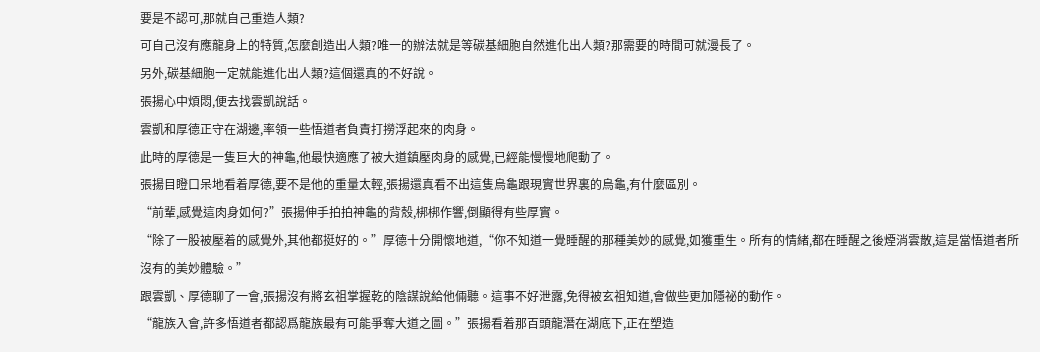要是不認可,那就自己重造人類?
可自己沒有應龍身上的特質,怎麼創造出人類?唯一的辦法就是等碳基細胞自然進化出人類?那需要的時間可就漫長了。
另外,碳基細胞一定就能進化出人類?這個還真的不好說。
張揚心中煩悶,便去找雲凱說話。
雲凱和厚德正守在湖邊,率領一些悟道者負責打撈浮起來的肉身。
此時的厚德是一隻巨大的神龜,他最快適應了被大道鎮壓肉身的感覺,已經能慢慢地爬動了。
張揚目瞪口呆地看着厚德,要不是他的重量太輕,張揚還真看不出這隻烏龜跟現實世界裏的烏龜,有什麼區別。
“前輩,感覺這肉身如何?”張揚伸手拍拍神龜的背殼,梆梆作響,倒顯得有些厚實。
“除了一股被壓着的感覺外,其他都挺好的。”厚德十分開懷地道,“你不知道一覺睡醒的那種美妙的感覺,如獲重生。所有的情緒,都在睡醒之後煙消雲散,這是當悟道者所沒有的美妙體驗。”
跟雲凱、厚德聊了一會,張揚沒有將玄祖掌握乾的陰謀說給他倆聽。這事不好泄露,免得被玄祖知道,會做些更加隱祕的動作。
“龍族入會,許多悟道者都認爲龍族最有可能爭奪大道之圖。”張揚看着那百頭龍潛在湖底下,正在塑造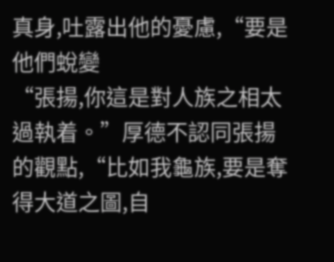真身,吐露出他的憂慮,“要是他們蛻變
“張揚,你這是對人族之相太過執着。”厚德不認同張揚的觀點,“比如我龜族,要是奪得大道之圖,自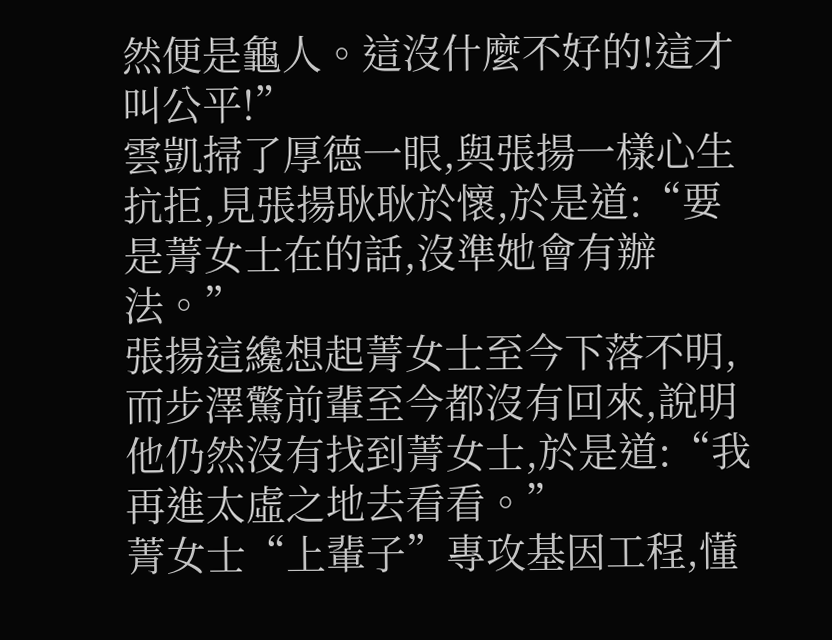然便是龜人。這沒什麼不好的!這才叫公平!”
雲凱掃了厚德一眼,與張揚一樣心生抗拒,見張揚耿耿於懷,於是道:“要是菁女士在的話,沒準她會有辦法。”
張揚這纔想起菁女士至今下落不明,而步澤驚前輩至今都沒有回來,說明他仍然沒有找到菁女士,於是道:“我再進太虛之地去看看。”
菁女士“上輩子”專攻基因工程,懂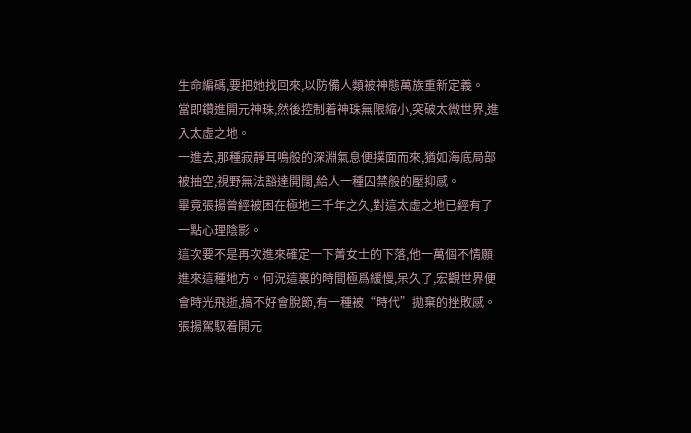生命編碼,要把她找回來,以防備人類被神態萬族重新定義。
當即鑽進開元神珠,然後控制着神珠無限縮小,突破太微世界,進入太虛之地。
一進去,那種寂靜耳鳴般的深淵氣息便撲面而來,猶如海底局部被抽空,視野無法豁達開闊,給人一種囚禁般的壓抑感。
畢竟張揚曾經被困在極地三千年之久,對這太虛之地已經有了一點心理陰影。
這次要不是再次進來確定一下菁女士的下落,他一萬個不情願進來這種地方。何況這裏的時間極爲緩慢,呆久了,宏觀世界便會時光飛逝,搞不好會脫節,有一種被“時代”拋棄的挫敗感。
張揚駕馭着開元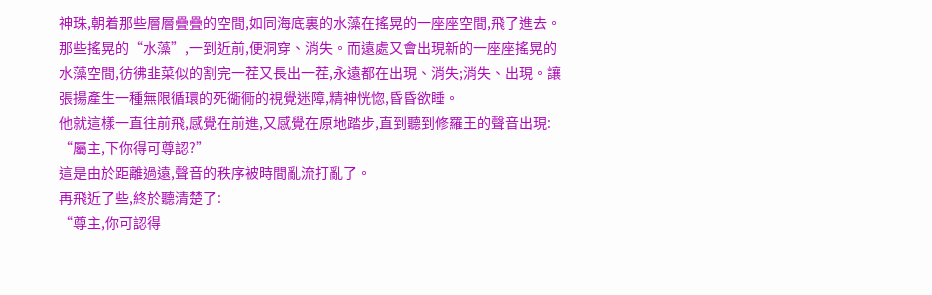神珠,朝着那些層層疊疊的空間,如同海底裏的水藻在搖晃的一座座空間,飛了進去。
那些搖晃的“水藻”,一到近前,便洞穿、消失。而遠處又會出現新的一座座搖晃的水藻空間,彷彿韭菜似的割完一茬又長出一茬,永遠都在出現、消失;消失、出現。讓張揚產生一種無限循環的死衚衕的視覺迷障,精神恍惚,昏昏欲睡。
他就這樣一直往前飛,感覺在前進,又感覺在原地踏步,直到聽到修羅王的聲音出現:
“屬主,下你得可尊認?”
這是由於距離過遠,聲音的秩序被時間亂流打亂了。
再飛近了些,終於聽清楚了:
“尊主,你可認得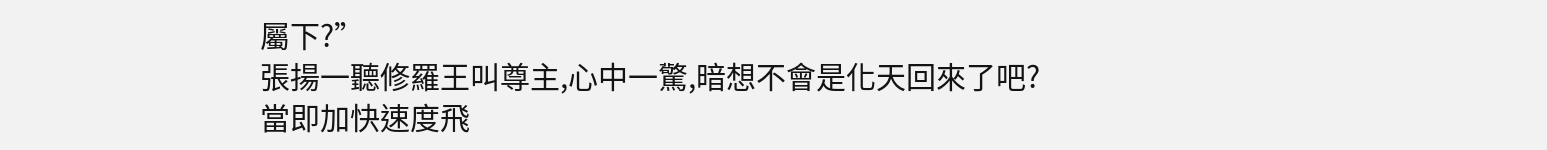屬下?”
張揚一聽修羅王叫尊主,心中一驚,暗想不會是化天回來了吧?
當即加快速度飛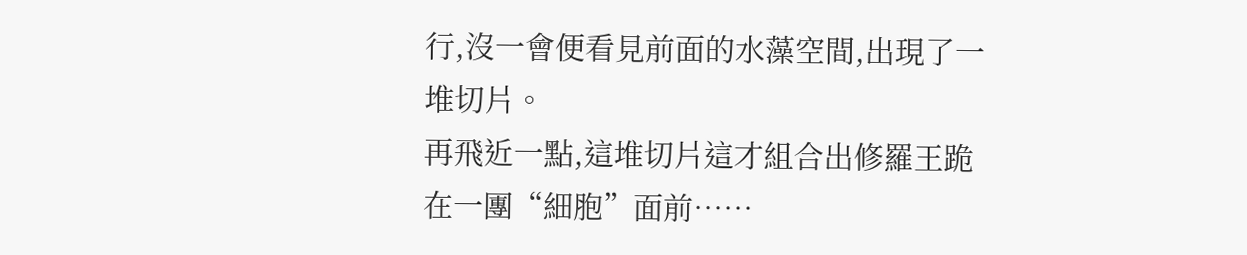行,沒一會便看見前面的水藻空間,出現了一堆切片。
再飛近一點,這堆切片這才組合出修羅王跪在一團“細胞”面前……